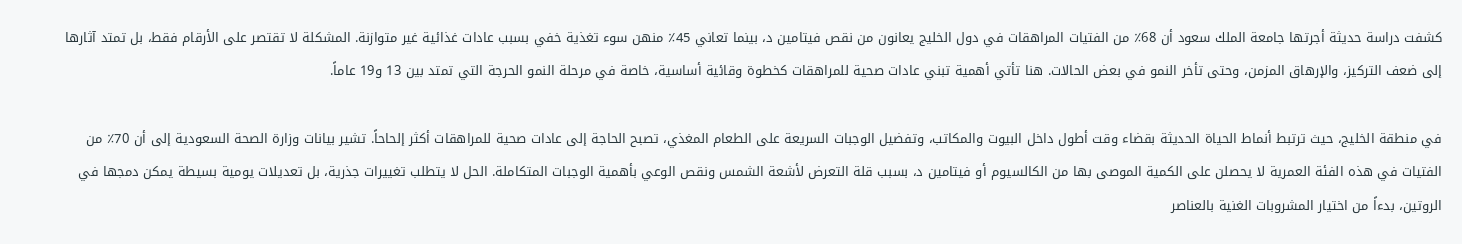كشفت دراسة حديثة أجرتها جامعة الملك سعود أن 68٪ من الفتيات المراهقات في دول الخليج يعانون من نقص فيتامين د، بينما تعاني 45٪ منهن سوء تغذية خفي بسبب عادات غذائية غير متوازنة. المشكلة لا تقتصر على الأرقام فقط، بل تمتد آثارها إلى ضعف التركيز، والإرهاق المزمن، وحتى تأخر النمو في بعض الحالات. هنا تأتي أهمية تبني عادات صحية للمراهقات كخطوة وقائية أساسية، خاصة في مرحلة النمو الحرجة التي تمتد بين 13 و19 عاماً.

في منطقة الخليج، حيث ترتبط أنماط الحياة الحديثة بقضاء وقت أطول داخل البيوت والمكاتب، وتفضيل الوجبات السريعة على الطعام المغذي، تصبح الحاجة إلى عادات صحية للمراهقات أكثر إلحاحاً. تشير بيانات وزارة الصحة السعودية إلى أن 70٪ من الفتيات في هذه الفئة العمرية لا يحصلن على الكمية الموصى بها من الكالسيوم أو فيتامين د، بسبب قلة التعرض لأشعة الشمس ونقص الوعي بأهمية الوجبات المتكاملة. الحل لا يتطلب تغييرات جذرية، بل تعديلات يومية بسيطة يمكن دمجها في الروتين، بدءاً من اختيار المشروبات الغنية بالعناصر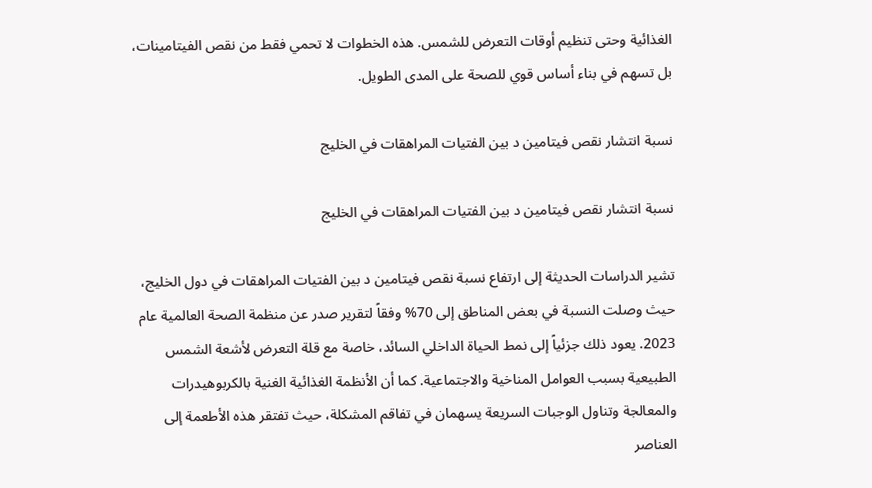الغذائية وحتى تنظيم أوقات التعرض للشمس. هذه الخطوات لا تحمي فقط من نقص الفيتامينات، بل تسهم في بناء أساس قوي للصحة على المدى الطويل.

نسبة انتشار نقص فيتامين د بين الفتيات المراهقات في الخليج

نسبة انتشار نقص فيتامين د بين الفتيات المراهقات في الخليج

تشير الدراسات الحديثة إلى ارتفاع نسبة نقص فيتامين د بين الفتيات المراهقات في دول الخليج، حيث وصلت النسبة في بعض المناطق إلى 70% وفقاً لتقرير صدر عن منظمة الصحة العالمية عام 2023. يعود ذلك جزئياً إلى نمط الحياة الداخلي السائد، خاصة مع قلة التعرض لأشعة الشمس الطبيعية بسبب العوامل المناخية والاجتماعية. كما أن الأنظمة الغذائية الغنية بالكربوهيدرات والمعالجة وتناول الوجبات السريعة يسهمان في تفاقم المشكلة، حيث تفتقر هذه الأطعمة إلى العناصر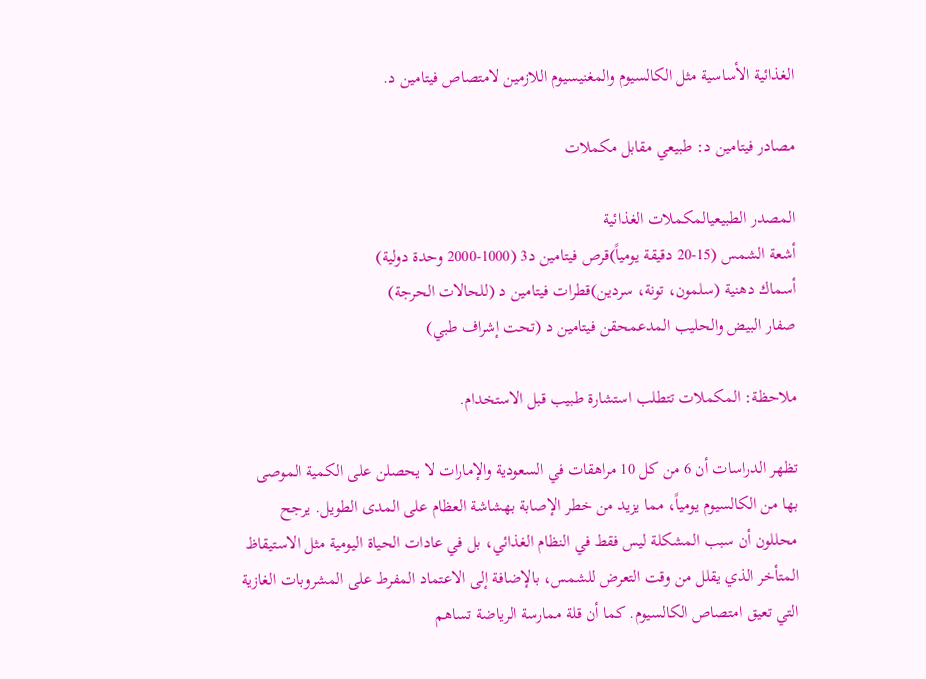الغذائية الأساسية مثل الكالسيوم والمغنيسيوم اللازمين لامتصاص فيتامين د.

مصادر فيتامين د: طبيعي مقابل مكملات

المصدر الطبيعيالمكملات الغذائية
أشعة الشمس (15-20 دقيقة يومياً)قرص فيتامين د3 (1000-2000 وحدة دولية)
أسماك دهنية (سلمون، تونة، سردين)قطرات فيتامين د (للحالات الحرجة)
صفار البيض والحليب المدعمحقن فيتامين د (تحت إشراف طبي)

ملاحظة: المكملات تتطلب استشارة طبيب قبل الاستخدام.

تظهر الدراسات أن 6 من كل 10 مراهقات في السعودية والإمارات لا يحصلن على الكمية الموصى بها من الكالسيوم يومياً، مما يزيد من خطر الإصابة بهشاشة العظام على المدى الطويل. يرجح محللون أن سبب المشكلة ليس فقط في النظام الغذائي، بل في عادات الحياة اليومية مثل الاستيقاظ المتأخر الذي يقلل من وقت التعرض للشمس، بالإضافة إلى الاعتماد المفرط على المشروبات الغازية التي تعيق امتصاص الكالسيوم. كما أن قلة ممارسة الرياضة تساهم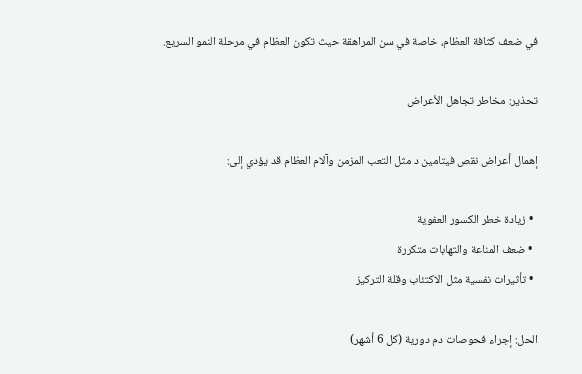في ضعف كثافة العظام، خاصة في سن المراهقة حيث تكون العظام في مرحلة النمو السريع.

تحذير: مخاطر تجاهل الأعراض

إهمال أعراض نقص فيتامين د مثل التعب المزمن وآلام العظام قد يؤدي إلى:

  • زيادة خطر الكسور العفوية
  • ضعف المناعة والتهابات متكررة
  • تأثيرات نفسية مثل الاكتئاب وقلة التركيز

الحل: إجراء فحوصات دم دورية (كل 6 أشهر)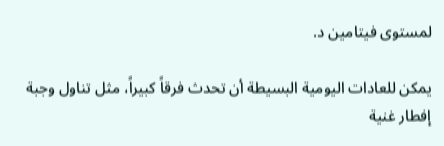لمستوى فيتامين د.

يمكن للعادات اليومية البسيطة أن تحدث فرقاً كبيراً، مثل تناول وجبة إفطار غنية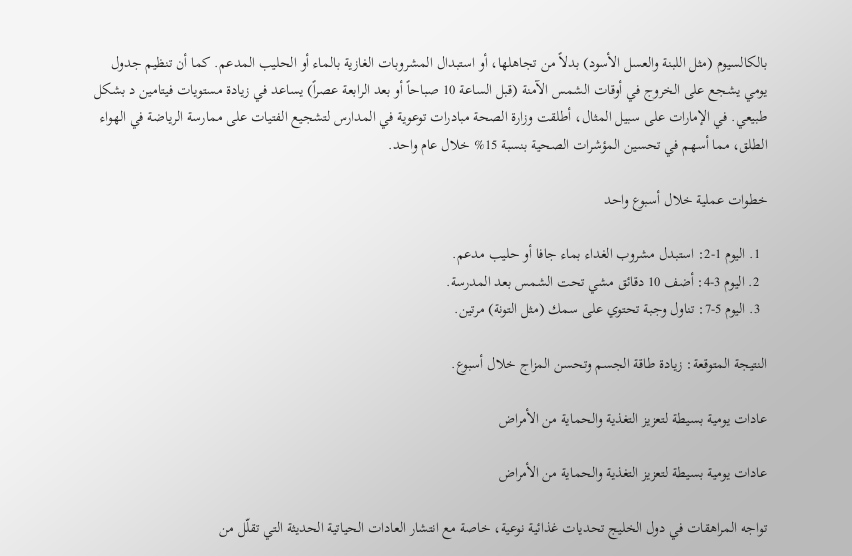بالكالسيوم (مثل اللبنة والعسل الأسود) بدلاً من تجاهلها، أو استبدال المشروبات الغازية بالماء أو الحليب المدعم. كما أن تنظيم جدول يومي يشجع على الخروج في أوقات الشمس الآمنة (قبل الساعة 10 صباحاً أو بعد الرابعة عصراً) يساعد في زيادة مستويات فيتامين د بشكل طبيعي. في الإمارات على سبيل المثال، أطلقت وزارة الصحة مبادرات توعوية في المدارس لتشجيع الفتيات على ممارسة الرياضة في الهواء الطلق، مما أسهم في تحسين المؤشرات الصحية بنسبة 15% خلال عام واحد.

خطوات عملية خلال أسبوع واحد

  1. اليوم 1-2: استبدل مشروب الغداء بماء جافا أو حليب مدعم.
  2. اليوم 3-4: أضف 10 دقائق مشي تحت الشمس بعد المدرسة.
  3. اليوم 5-7: تناول وجبة تحتوي على سمك (مثل التونة) مرتين.

النتيجة المتوقعة: زيادة طاقة الجسم وتحسن المزاج خلال أسبوع.

عادات يومية بسيطة لتعزيز التغذية والحماية من الأمراض

عادات يومية بسيطة لتعزيز التغذية والحماية من الأمراض

تواجه المراهقات في دول الخليج تحديات غذائية نوعية، خاصة مع انتشار العادات الحياتية الحديثة التي تقلّل من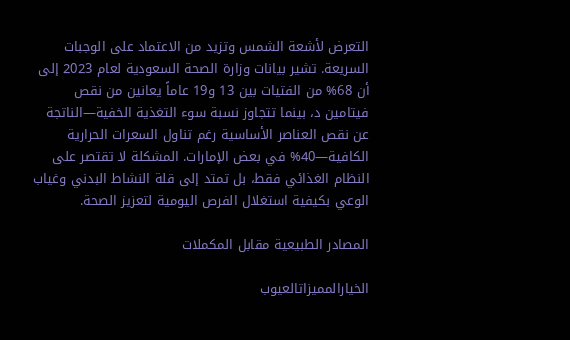التعرض لأشعة الشمس وتزيد من الاعتماد على الوجبات السريعة. تشير بيانات وزارة الصحة السعودية لعام 2023 إلى أن 68% من الفتيات بين 13 و19 عاماً يعانين من نقص فيتامين د، بينما تتجاوز نسبة سوء التغذية الخفية—الناتجة عن نقص العناصر الأساسية رغم تناول السعرات الحرارية الكافية—40% في بعض الإمارات. المشكلة لا تقتصر على النظام الغذائي فقط، بل تمتد إلى قلة النشاط البدني وغياب الوعي بكيفية استغلال الفرص اليومية لتعزيز الصحة.

المصادر الطبيعية مقابل المكملات

الخيارالمميزاتالعيوب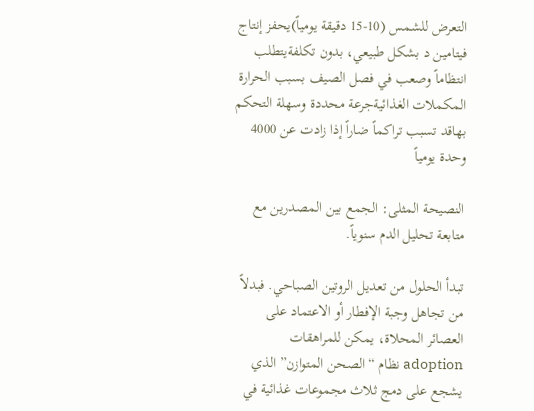التعرض للشمس (10-15 دقيقة يومياً)يحفز إنتاج فيتامين د بشكل طبيعي، بدون تكلفةيتطلب انتظاماً وصعب في فصل الصيف بسبب الحرارة
المكملات الغذائيةجرعة محددة وسهلة التحكم بهاقد تسبب تراكماً ضاراً إذا زادت عن 4000 وحدة يومياً

النصيحة المثلى: الجمع بين المصدرين مع متابعة تحليل الدم سنوياً.

تبدأ الحلول من تعديل الروتين الصباحي. فبدلاً من تجاهل وجبة الإفطار أو الاعتماد على العصائر المحلاة، يمكن للمراهقات adoption نظام “الصحن المتوازن” الذي يشجع على دمج ثلاث مجموعات غذائية في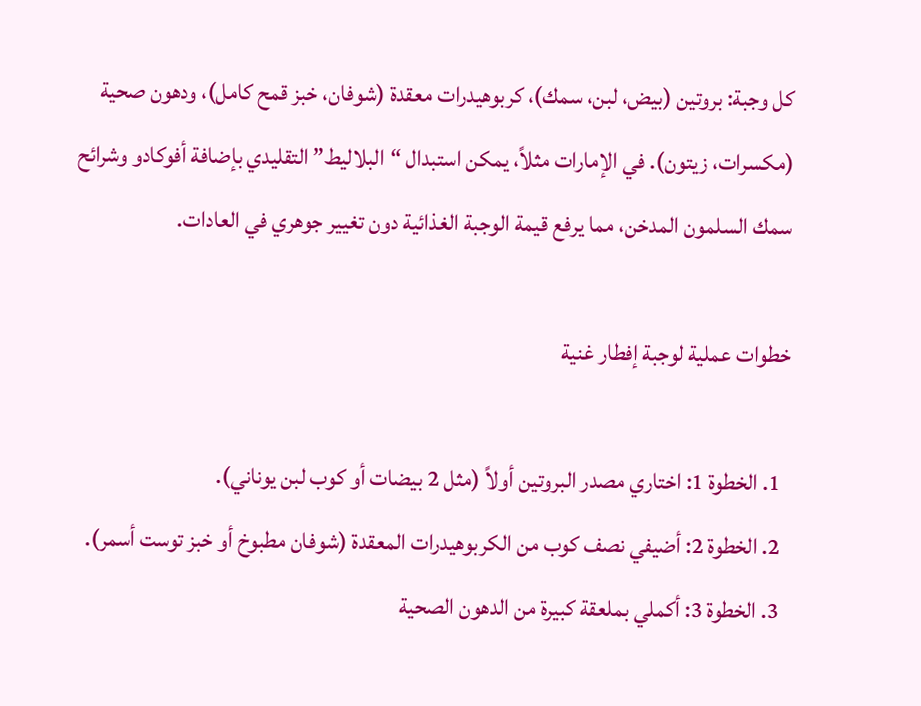كل وجبة: بروتين (بيض، لبن، سمك)، كربوهيدرات معقدة (شوفان، خبز قمح كامل)، ودهون صحية (مكسرات، زيتون). في الإمارات مثلاً، يمكن استبدال “البلاليط” التقليدي بإضافة أفوكادو وشرائح سمك السلمون المدخن، مما يرفع قيمة الوجبة الغذائية دون تغيير جوهري في العادات.

خطوات عملية لوجبة إفطار غنية

  1. الخطوة 1: اختاري مصدر البروتين أولاً (مثل 2 بيضات أو كوب لبن يوناني).
  2. الخطوة 2: أضيفي نصف كوب من الكربوهيدرات المعقدة (شوفان مطبوخ أو خبز توست أسمر).
  3. الخطوة 3: أكملي بملعقة كبيرة من الدهون الصحية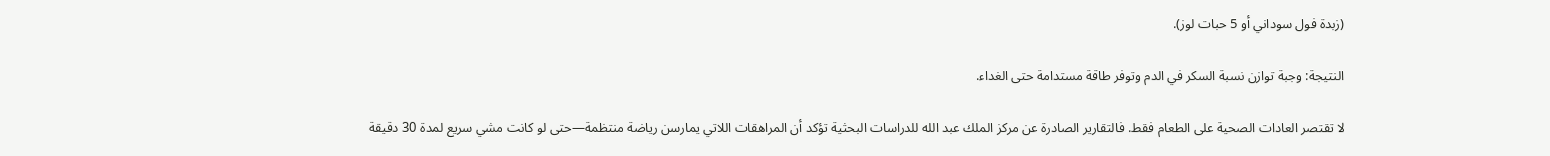(زبدة فول سوداني أو 5 حبات لوز).

النتيجة: وجبة توازن نسبة السكر في الدم وتوفر طاقة مستدامة حتى الغداء.

لا تقتصر العادات الصحية على الطعام فقط. فالتقارير الصادرة عن مركز الملك عبد الله للدراسات البحثية تؤكد أن المراهقات اللاتي يمارسن رياضة منتظمة—حتى لو كانت مشي سريع لمدة 30 دقيقة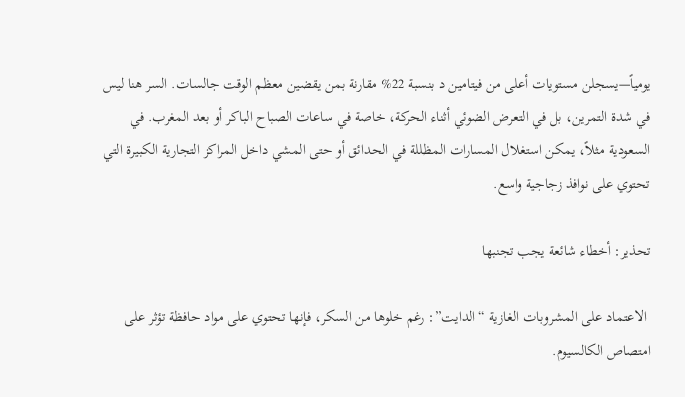يومياً—يسجلن مستويات أعلى من فيتامين د بنسبة 22% مقارنة بمن يقضين معظم الوقت جالسات. السر هنا ليس في شدة التمرين، بل في التعرض الضوئي أثناء الحركة، خاصة في ساعات الصباح الباكر أو بعد المغرب. في السعودية مثلاً، يمكن استغلال المسارات المظللة في الحدائق أو حتى المشي داخل المراكز التجارية الكبيرة التي تحتوي على نوافذ زجاجية واسع.

تحذير: أخطاء شائعة يجب تجنبها

 الاعتماد على المشروبات الغازية “الدايت”: رغم خلوها من السكر، فإنها تحتوي على مواد حافظة تؤثر على امتصاص الكالسيوم.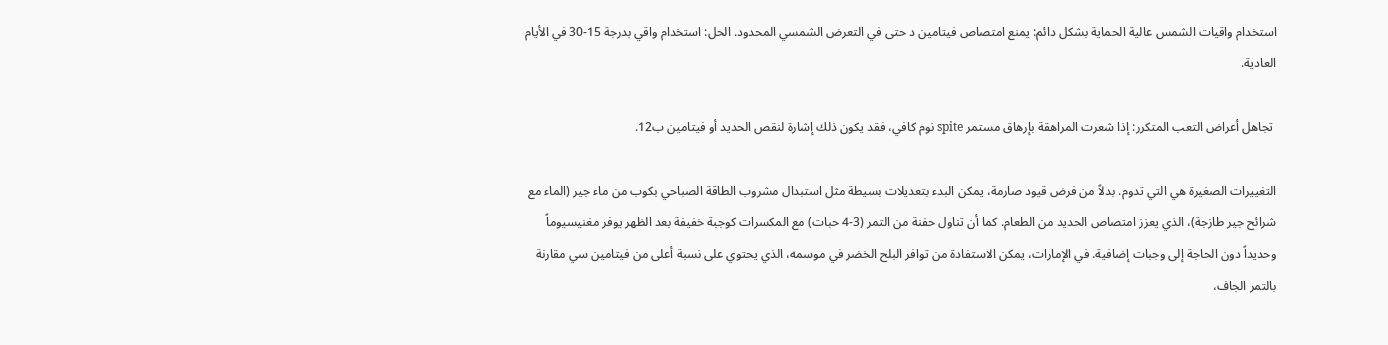استخدام واقيات الشمس عالية الحماية بشكل دائم: يمنع امتصاص فيتامين د حتى في التعرض الشمسي المحدود. الحل: استخدام واقي بدرجة 15-30 في الأيام العادية.

 تجاهل أعراض التعب المتكرر: إذا شعرت المراهقة بإرهاق مستمر spite نوم كافي، فقد يكون ذلك إشارة لنقص الحديد أو فيتامين ب12.

التغييرات الصغيرة هي التي تدوم. بدلاً من فرض قيود صارمة، يمكن البدء بتعديلات بسيطة مثل استبدال مشروب الطاقة الصباحي بكوب من ماء جير (الماء مع شرائح جير طازجة)، الذي يعزز امتصاص الحديد من الطعام. كما أن تناول حفنة من التمر (3-4 حبات) مع المكسرات كوجبة خفيفة بعد الظهر يوفر مغنيسيوماً وحديداً دون الحاجة إلى وجبات إضافية. في الإمارات، يمكن الاستفادة من توافر البلح الخضر في موسمه، الذي يحتوي على نسبة أعلى من فيتامين سي مقارنة بالتمر الجاف،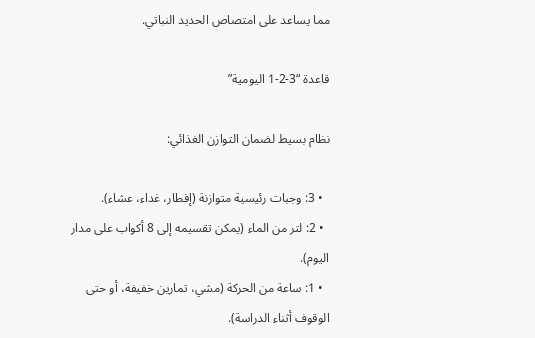مما يساعد على امتصاص الحديد النباتي.

قاعدة “3-2-1 اليومية”

نظام بسيط لضمان التوازن الغذائي:

  • 3: وجبات رئيسية متوازنة (إفطار، غداء، عشاء).
  • 2: لتر من الماء (يمكن تقسيمه إلى 8 أكواب على مدار اليوم).
  • 1: ساعة من الحركة (مشي، تمارين خفيفة، أو حتى الوقوف أثناء الدراسة).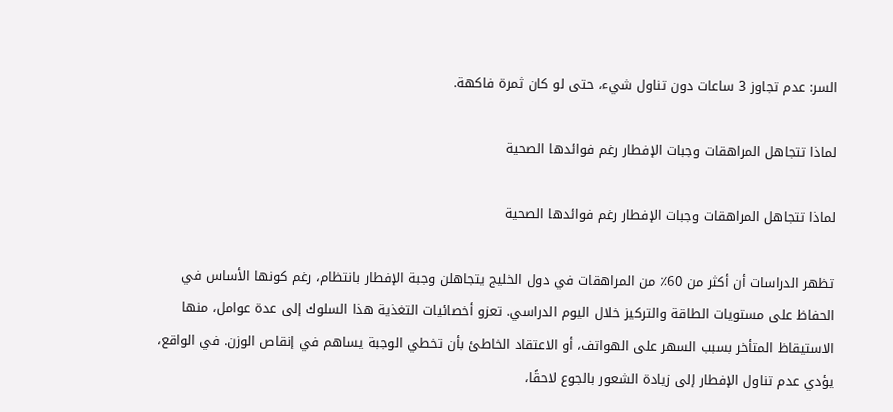السر: عدم تجاوز 3 ساعات دون تناول شيء، حتى لو كان ثمرة فاكهة.

لماذا تتجاهل المراهقات وجبات الإفطار رغم فوائدها الصحية

لماذا تتجاهل المراهقات وجبات الإفطار رغم فوائدها الصحية

تظهر الدراسات أن أكثر من 60٪ من المراهقات في دول الخليج يتجاهلن وجبة الإفطار بانتظام، رغم كونها الأساس في الحفاظ على مستويات الطاقة والتركيز خلال اليوم الدراسي. تعزو أخصائيات التغذية هذا السلوك إلى عدة عوامل، منها الاستيقاظ المتأخر بسبب السهر على الهواتف، أو الاعتقاد الخاطئ بأن تخطي الوجبة يساهم في إنقاص الوزن. في الواقع، يؤدي عدم تناول الإفطار إلى زيادة الشعور بالجوع لاحقًا،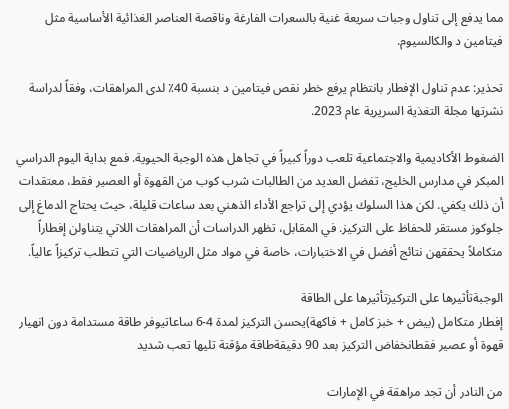مما يدفع إلى تناول وجبات سريعة غنية بالسعرات الفارغة وناقصة العناصر الغذائية الأساسية مثل فيتامين د والكالسيوم.

تحذير: عدم تناول الإفطار بانتظام يرفع خطر نقص فيتامين د بنسبة 40٪ لدى المراهقات، وفقاً لدراسة نشرتها مجلة التغذية السريرية عام 2023.

الضغوط الأكاديمية والاجتماعية تلعب دوراً كبيراً في تجاهل هذه الوجبة الحيوية. فمع بداية اليوم الدراسي المبكر في مدارس الخليج، تفضل العديد من الطالبات شرب كوب من القهوة أو العصير فقط، معتقدات أن ذلك يكفي. لكن هذا السلوك يؤدي إلى تراجع الأداء الذهني بعد ساعات قليلة، حيث يحتاج الدماغ إلى جلوكوز مستقر للحفاظ على التركيز. في المقابل، تظهر الدراسات أن المراهقات اللاتي يتناولن إفطاراً متكاملاً يحققهن نتائج أفضل في الاختبارات، خاصة في مواد مثل الرياضيات التي تتطلب تركيزاً عالياً.

الوجبةتأثيرها على التركيزتأثيرها على الطاقة
إفطار متكامل (بيض + خبز كامل + فاكهة)يحسن التركيز لمدة 4-6 ساعاتيوفر طاقة مستدامة دون انهيار
قهوة أو عصير فقطانخفاض التركيز بعد 90 دقيقةطاقة مؤقتة تليها تعب شديد

من النادر أن تجد مراهقة في الإمارات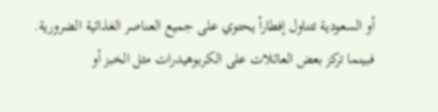أو السعودية تتناول إفطاراً يحتوي على جميع العناصر الغذائية الضرورية. فبينما تركز بعض العائلات على الكربوهيدرات مثل الخبز أو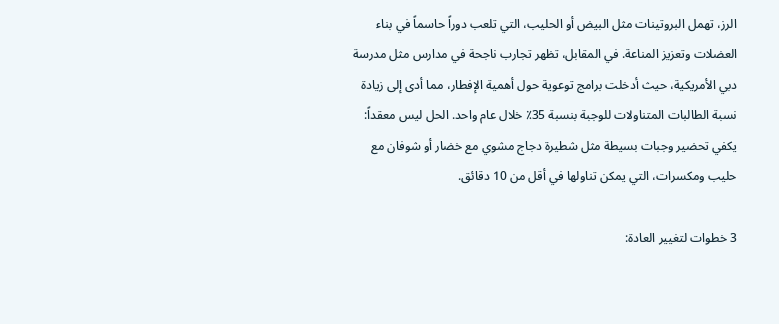الرز، تهمل البروتينات مثل البيض أو الحليب، التي تلعب دوراً حاسماً في بناء العضلات وتعزيز المناعة. في المقابل، تظهر تجارب ناجحة في مدارس مثل مدرسة دبي الأمريكية، حيث أدخلت برامج توعوية حول أهمية الإفطار، مما أدى إلى زيادة نسبة الطالبات المتناولات للوجبة بنسبة 35٪ خلال عام واحد. الحل ليس معقداً: يكفي تحضير وجبات بسيطة مثل شطيرة دجاج مشوي مع خضار أو شوفان مع حليب ومكسرات، التي يمكن تناولها في أقل من 10 دقائق.

3 خطوات لتغيير العادة: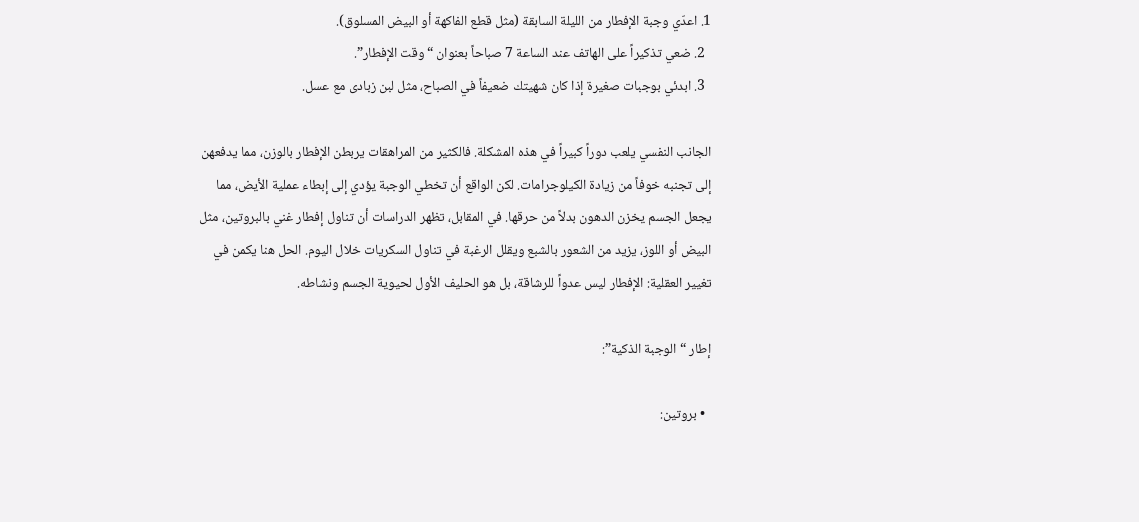1. اعدّي وجبة الإفطار من الليلة السابقة (مثل قطع الفاكهة أو البيض المسلوق).
  2. ضعي تذكيراً على الهاتف عند الساعة 7 صباحاً بعنوان “وقت الإفطار”.
  3. ابدئي بوجبات صغيرة إذا كان شهيتك ضعيفاً في الصباح، مثل لبن زبادى مع عسل.

الجانب النفسي يلعب دوراً كبيراً في هذه المشكلة. فالكثير من المراهقات يربطن الإفطار بالوزن، مما يدفعهن إلى تجنبه خوفاً من زيادة الكيلوجرامات. لكن الواقع أن تخطي الوجبة يؤدي إلى إبطاء عملية الأيض، مما يجعل الجسم يخزن الدهون بدلاً من حرقها. في المقابل، تظهر الدراسات أن تناول إفطار غني بالبروتين، مثل البيض أو اللوز، يزيد من الشعور بالشبع ويقلل الرغبة في تناول السكريات خلال اليوم. الحل هنا يكمن في تغيير العقلية: الإفطار ليس عدواً للرشاقة، بل هو الحليف الأول لحيوية الجسم ونشاطه.

إطار “الوجبة الذكية”:

  • بروتين: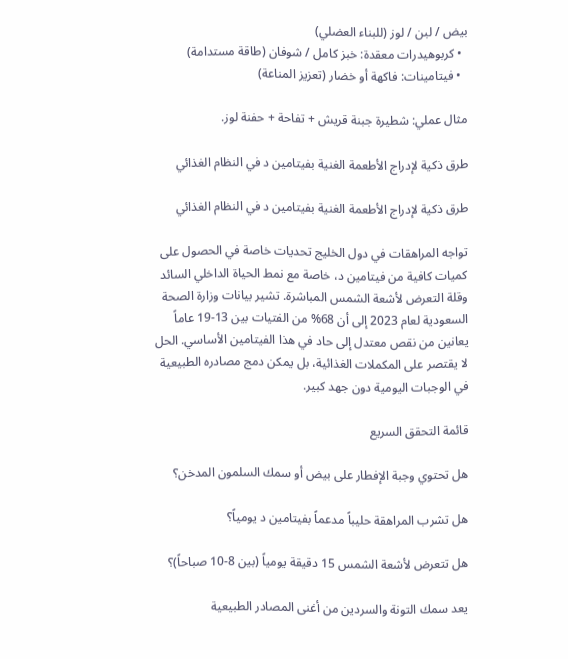بيض / لبن / لوز (للبناء العضلي)
  • كربوهيدرات معقدة: خبز كامل / شوفان (طاقة مستدامة)
  • فيتامينات: فاكهة أو خضار (تعزيز المناعة)

مثال عملي: شطيرة جبنة قريش + تفاحة + حفنة لوز.

طرق ذكية لإدراج الأطعمة الغنية بفيتامين د في النظام الغذائي

طرق ذكية لإدراج الأطعمة الغنية بفيتامين د في النظام الغذائي

تواجه المراهقات في دول الخليج تحديات خاصة في الحصول على كميات كافية من فيتامين د، خاصة مع نمط الحياة الداخلي السائد وقلة التعرض لأشعة الشمس المباشرة. تشير بيانات وزارة الصحة السعودية لعام 2023 إلى أن 68% من الفتيات بين 13-19 عاماً يعانين من نقص معتدل إلى حاد في هذا الفيتامين الأساسي. الحل لا يقتصر على المكملات الغذائية، بل يمكن دمج مصادره الطبيعية في الوجبات اليومية دون جهد كبير.

قائمة التحقق السريع

هل تحتوي وجبة الإفطار على بيض أو سمك السلمون المدخن؟

هل تشرب المراهقة حليباً مدعماً بفيتامين د يومياً؟

هل تتعرض لأشعة الشمس 15 دقيقة يومياً (بين 8-10 صباحاً)؟

يعد سمك التونة والسردين من أغنى المصادر الطبيعية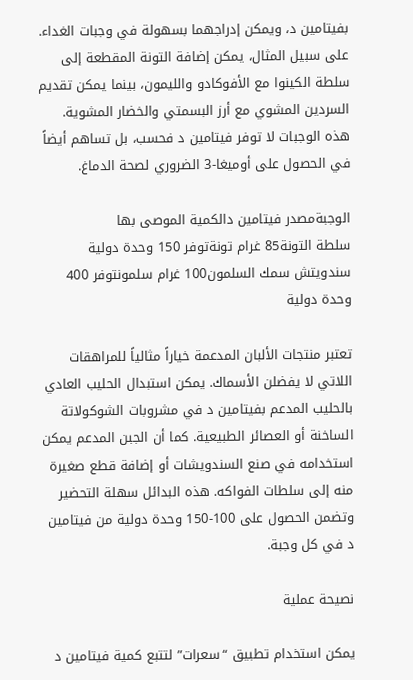بفيتامين د، ويمكن إدراجهما بسهولة في وجبات الغداء. على سبيل المثال، يمكن إضافة التونة المقطعة إلى سلطة الكينوا مع الأفوكادو والليمون، بينما يمكن تقديم السردين المشوي مع أرز البسمتي والخضار المشوية. هذه الوجبات لا توفر فيتامين د فحسب، بل تساهم أيضاً في الحصول على أوميغا-3 الضروري لصحة الدماغ.

الوجبةمصدر فيتامين دالكمية الموصى بها
سلطة التونة85 غرام تونةتوفر 150 وحدة دولية
سندويتش سمك السلمون100 غرام سلمونتوفر 400 وحدة دولية

تعتبر منتجات الألبان المدعمة خياراً مثالياً للمراهقات اللاتي لا يفضلن الأسماك. يمكن استبدال الحليب العادي بالحليب المدعم بفيتامين د في مشروبات الشوكولاتة الساخنة أو العصائر الطبيعية. كما أن الجبن المدعم يمكن استخدامه في صنع السندويشات أو إضافة قطع صغيرة منه إلى سلطات الفواكه. هذه البدائل سهلة التحضير وتضمن الحصول على 100-150 وحدة دولية من فيتامين د في كل وجبة.

نصيحة عملية

يمكن استخدام تطبيق “سعرات” لتتبع كمية فيتامين د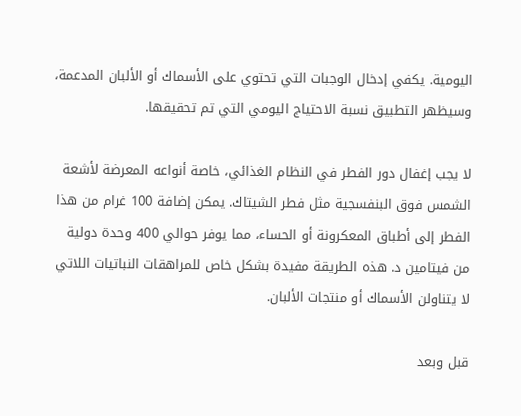اليومية. يكفي إدخال الوجبات التي تحتوي على الأسماك أو الألبان المدعمة، وسيظهر التطبيق نسبة الاحتياج اليومي التي تم تحقيقها.

لا يجب إغفال دور الفطر في النظام الغذائي، خاصة أنواعه المعرضة لأشعة الشمس فوق البنفسجية مثل فطر الشيتاك. يمكن إضافة 100 غرام من هذا الفطر إلى أطباق المعكرونة أو الحساء، مما يوفر حوالي 400 وحدة دولية من فيتامين د. هذه الطريقة مفيدة بشكل خاص للمراهقات النباتيات اللاتي لا يتناولن الأسماك أو منتجات الألبان.

قبل وبعد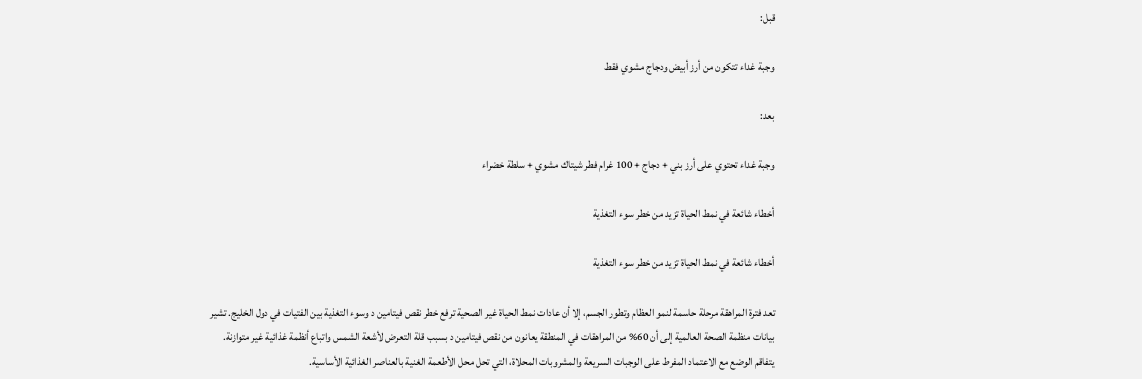قبل:

وجبة غداء تتكون من أرز أبيض ودجاج مشوي فقط

بعد:

وجبة غداء تحتوي على أرز بني + دجاج + 100 غرام فطر شيتاك مشوي + سلطة خضراء

أخطاء شائعة في نمط الحياة تزيد من خطر سوء التغذية

أخطاء شائعة في نمط الحياة تزيد من خطر سوء التغذية

تعد فترة المراهقة مرحلة حاسمة لنمو العظام وتطور الجسم، إلا أن عادات نمط الحياة غير الصحية ترفع خطر نقص فيتامين د وسوء التغذية بين الفتيات في دول الخليج. تشير بيانات منظمة الصحة العالمية إلى أن 60% من المراهقات في المنطقة يعانون من نقص فيتامين د بسبب قلة التعرض لأشعة الشمس واتباع أنظمة غذائية غير متوازنة. يتفاقم الوضع مع الاعتماد المفرط على الوجبات السريعة والمشروبات المحلاة، التي تحل محل الأطعمة الغنية بالعناصر الغذائية الأساسية.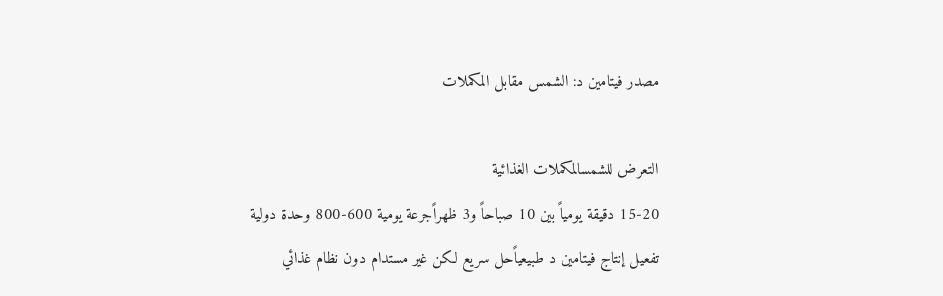مصدر فيتامين د: الشمس مقابل المكملات

التعرض للشمسالمكملات الغذائية
15-20 دقيقة يومياً بين 10 صباحاً و3 ظهراًجرعة يومية 600-800 وحدة دولية
تفعيل إنتاج فيتامين د طبيعياًحل سريع لكن غير مستدام دون نظام غذائي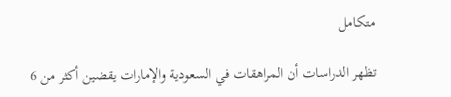متكامل

تظهر الدراسات أن المراهقات في السعودية والإمارات يقضين أكثر من 6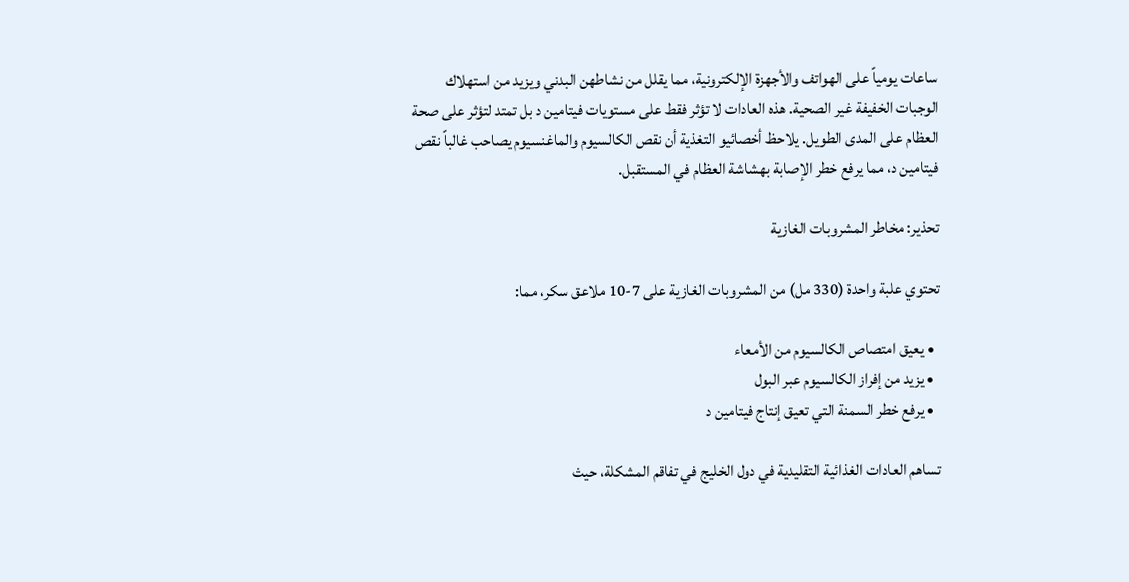ساعات يومياً على الهواتف والأجهزة الإلكترونية، مما يقلل من نشاطهن البدني ويزيد من استهلاك الوجبات الخفيفة غير الصحية. هذه العادات لا تؤثر فقط على مستويات فيتامين د بل تمتد لتؤثر على صحة العظام على المدى الطويل. يلاحظ أخصائيو التغذية أن نقص الكالسيوم والماغنسيوم يصاحب غالباً نقص فيتامين د، مما يرفع خطر الإصابة بهشاشة العظام في المستقبل.

تحذير: مخاطر المشروبات الغازية

تحتوي علبة واحدة (330 مل) من المشروبات الغازية على 7-10 ملاعق سكر، مما:

  • يعيق امتصاص الكالسيوم من الأمعاء
  • يزيد من إفراز الكالسيوم عبر البول
  • يرفع خطر السمنة التي تعيق إنتاج فيتامين د

تساهم العادات الغذائية التقليدية في دول الخليج في تفاقم المشكلة، حيث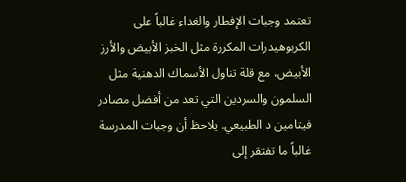تعتمد وجبات الإفطار والغداء غالباً على الكربوهيدرات المكررة مثل الخبز الأبيض والأرز الأبيض، مع قلة تناول الأسماك الدهنية مثل السلمون والسردين التي تعد من أفضل مصادر فيتامين د الطبيعي. يلاحظ أن وجبات المدرسة غالباً ما تفتقر إلى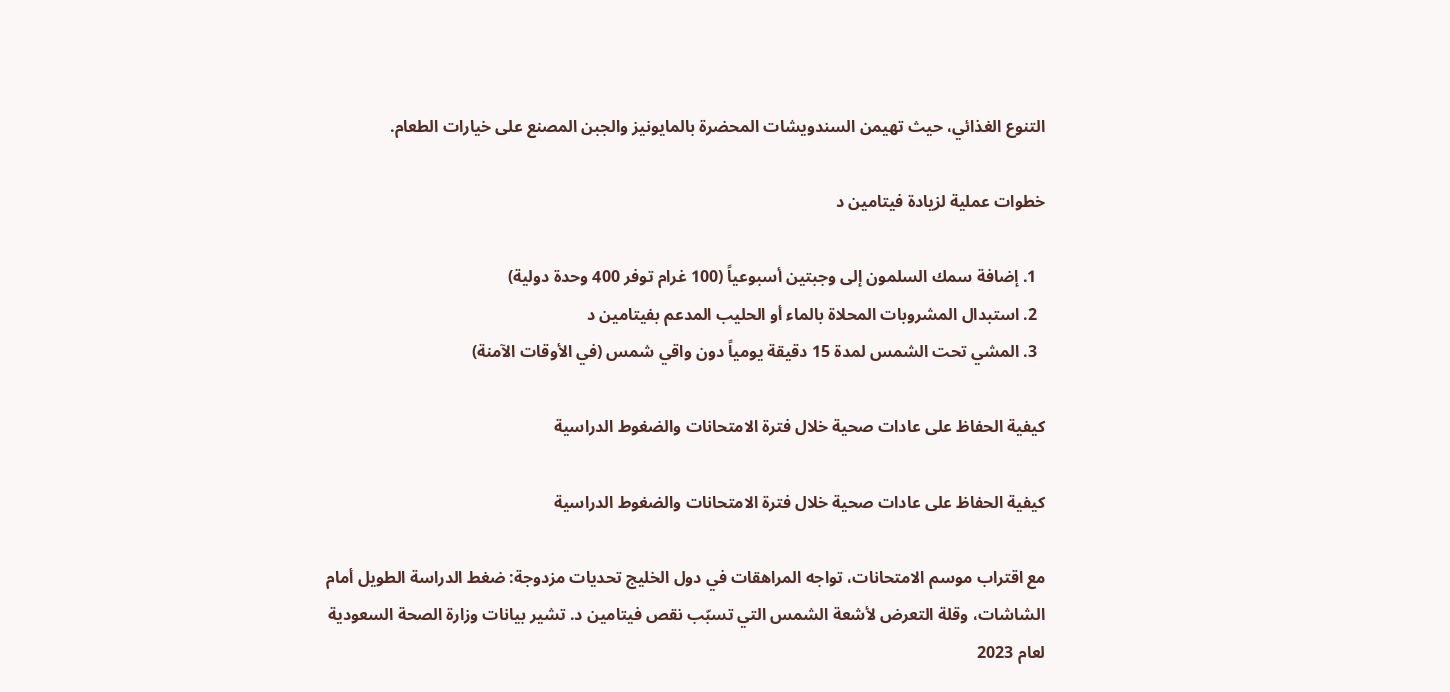التنوع الغذائي، حيث تهيمن السندويشات المحضرة بالمايونيز والجبن المصنع على خيارات الطعام.

خطوات عملية لزيادة فيتامين د

  1. إضافة سمك السلمون إلى وجبتين أسبوعياً (100 غرام توفر 400 وحدة دولية)
  2. استبدال المشروبات المحلاة بالماء أو الحليب المدعم بفيتامين د
  3. المشي تحت الشمس لمدة 15 دقيقة يومياً دون واقي شمس (في الأوقات الآمنة)

كيفية الحفاظ على عادات صحية خلال فترة الامتحانات والضغوط الدراسية

كيفية الحفاظ على عادات صحية خلال فترة الامتحانات والضغوط الدراسية

مع اقتراب موسم الامتحانات، تواجه المراهقات في دول الخليج تحديات مزدوجة: ضغط الدراسة الطويل أمام الشاشات، وقلة التعرض لأشعة الشمس التي تسبّب نقص فيتامين د. تشير بيانات وزارة الصحة السعودية لعام 2023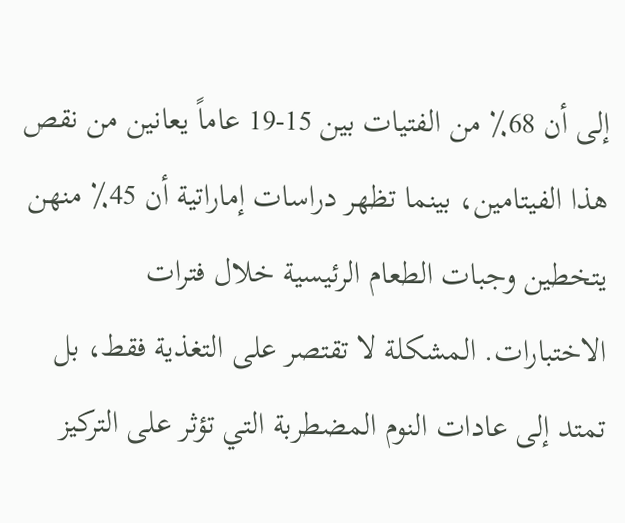إلى أن 68٪ من الفتيات بين 15-19 عاماً يعانين من نقص هذا الفيتامين، بينما تظهر دراسات إماراتية أن 45٪ منهن يتخطين وجبات الطعام الرئيسية خلال فترات الاختبارات. المشكلة لا تقتصر على التغذية فقط، بل تمتد إلى عادات النوم المضطربة التي تؤثر على التركيز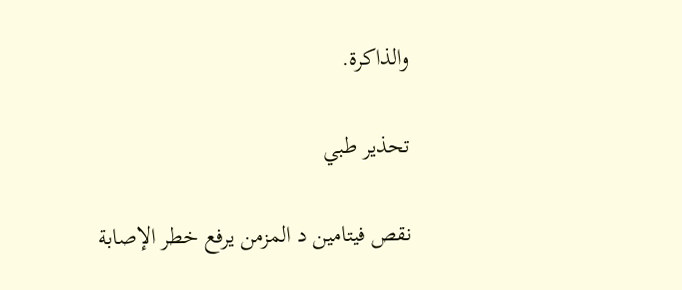والذاكرة.

تحذير طبي

نقص فيتامين د المزمن يرفع خطر الإصابة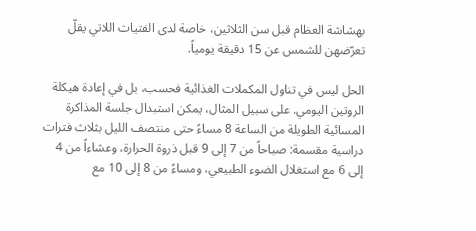بهشاشة العظام قبل سن الثلاثين، خاصة لدى الفتيات اللاتي يقلّ تعرّضهن للشمس عن 15 دقيقة يومياً.

الحل ليس في تناول المكملات الغذائية فحسب، بل في إعادة هيكلة الروتين اليومي. على سبيل المثال، يمكن استبدال جلسة المذاكرة المسائية الطويلة من الساعة 8 مساءً حتى منتصف الليل بثلاث فترات دراسية مقسمة: صباحاً من 7 إلى 9 قبل ذروة الحرارة، وعشاءاً من 4 إلى 6 مع استغلال الضوء الطبيعي، ومساءً من 8 إلى 10 مع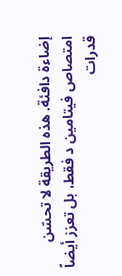إضاءة دافئة. هذه الطريقة لا تحسّن امتصاص فيتامين د فقط، بل تعزز أيضاً قدرات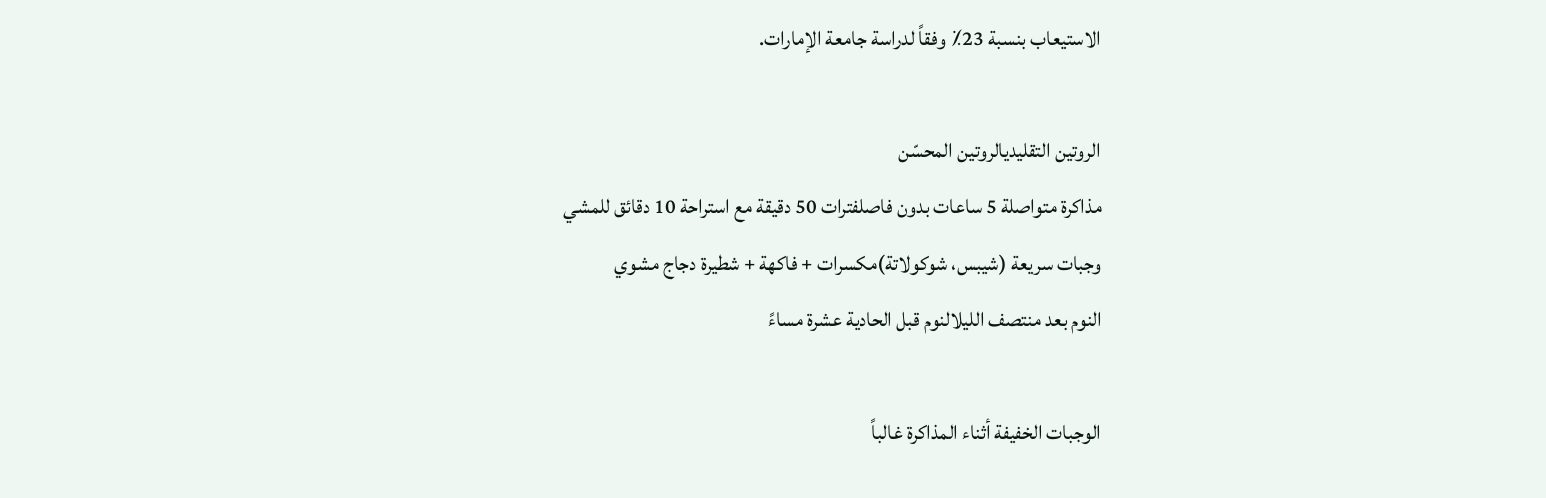الاستيعاب بنسبة 23٪ وفقاً لدراسة جامعة الإمارات.

الروتين التقليديالروتين المحسّن
مذاكرة متواصلة 5 ساعات بدون فاصلفترات 50 دقيقة مع استراحة 10 دقائق للمشي
وجبات سريعة (شيبس، شوكولاتة)مكسرات + فاكهة + شطيرة دجاج مشوي
النوم بعد منتصف الليلالنوم قبل الحادية عشرة مساءً

الوجبات الخفيفة أثناء المذاكرة غالباً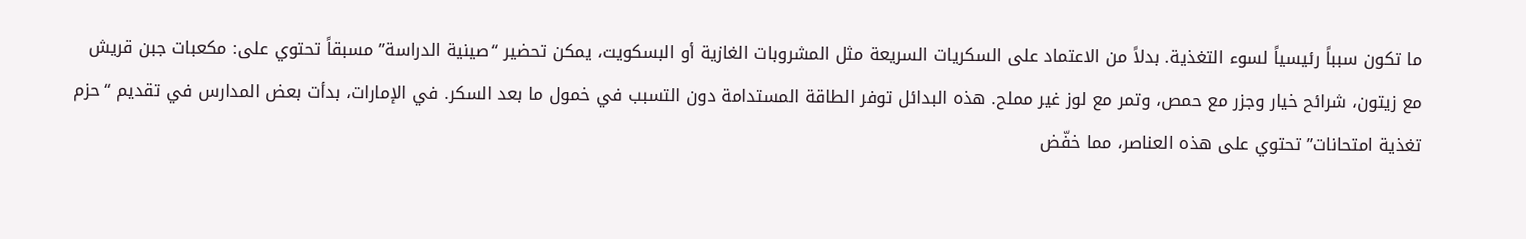ما تكون سبباً رئيسياً لسوء التغذية. بدلاً من الاعتماد على السكريات السريعة مثل المشروبات الغازية أو البسكويت، يمكن تحضير “صينية الدراسة” مسبقاً تحتوي على: مكعبات جبن قريش مع زيتون، شرائح خيار وجزر مع حمص، وتمر مع لوز غير مملح. هذه البدائل توفر الطاقة المستدامة دون التسبب في خمول ما بعد السكر. في الإمارات، بدأت بعض المدارس في تقديم “حزم تغذية امتحانات” تحتوي على هذه العناصر، مما خفّض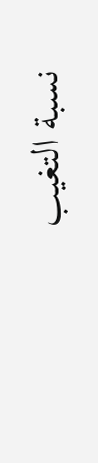نسبة التغيب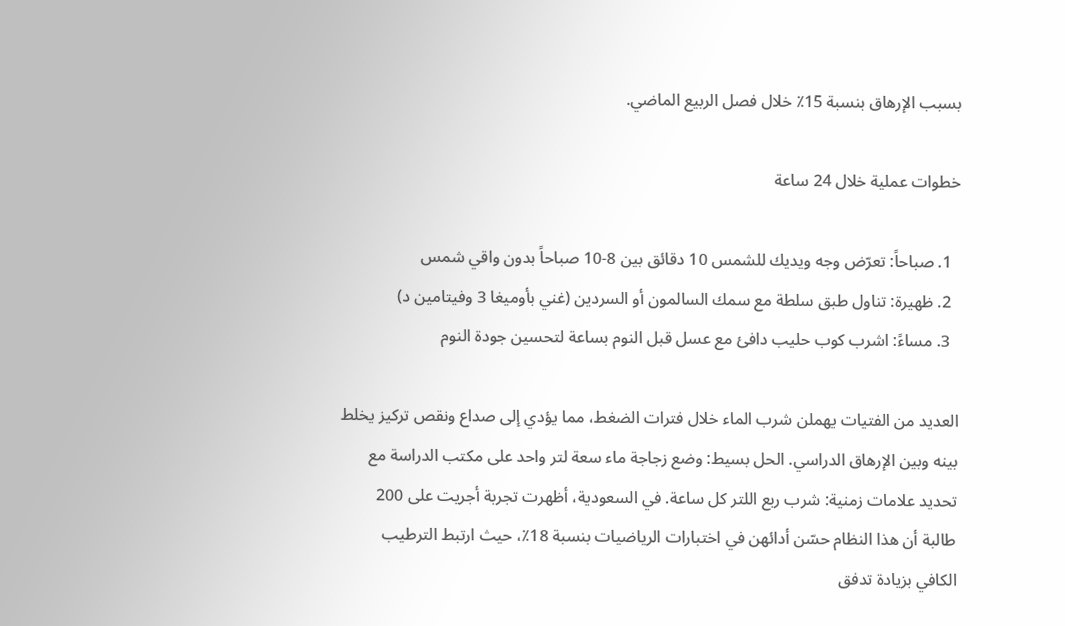بسبب الإرهاق بنسبة 15٪ خلال فصل الربيع الماضي.

خطوات عملية خلال 24 ساعة

  1. صباحاً: تعرّض وجه ويديك للشمس 10 دقائق بين 8-10 صباحاً بدون واقي شمس
  2. ظهيرة: تناول طبق سلطة مع سمك السالمون أو السردين (غني بأوميغا 3 وفيتامين د)
  3. مساءً: اشرب كوب حليب دافئ مع عسل قبل النوم بساعة لتحسين جودة النوم

العديد من الفتيات يهملن شرب الماء خلال فترات الضغط، مما يؤدي إلى صداع ونقص تركيز يخلط بينه وبين الإرهاق الدراسي. الحل بسيط: وضع زجاجة ماء سعة لتر واحد على مكتب الدراسة مع تحديد علامات زمنية: شرب ربع اللتر كل ساعة. في السعودية، أظهرت تجربة أجريت على 200 طالبة أن هذا النظام حسّن أدائهن في اختبارات الرياضيات بنسبة 18٪، حيث ارتبط الترطيب الكافي بزيادة تدفق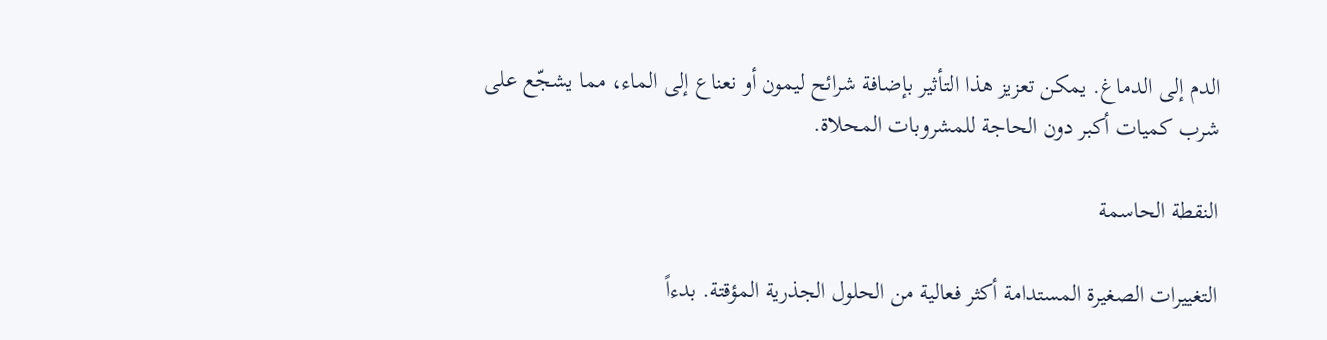الدم إلى الدماغ. يمكن تعزيز هذا التأثير بإضافة شرائح ليمون أو نعناع إلى الماء، مما يشجّع على شرب كميات أكبر دون الحاجة للمشروبات المحلاة.

النقطة الحاسمة

التغييرات الصغيرة المستدامة أكثر فعالية من الحلول الجذرية المؤقتة. بدءاً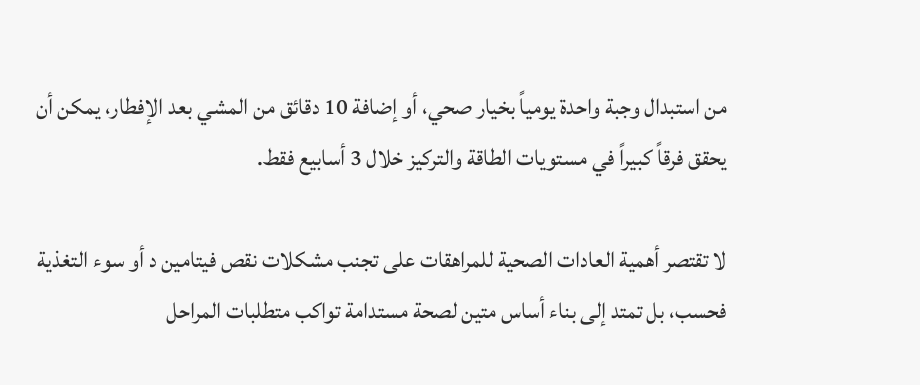من استبدال وجبة واحدة يومياً بخيار صحي، أو إضافة 10 دقائق من المشي بعد الإفطار، يمكن أن يحقق فرقاً كبيراً في مستويات الطاقة والتركيز خلال 3 أسابيع فقط.

لا تقتصر أهمية العادات الصحية للمراهقات على تجنب مشكلات نقص فيتامين د أو سوء التغذية فحسب، بل تمتد إلى بناء أساس متين لصحة مستدامة تواكب متطلبات المراحل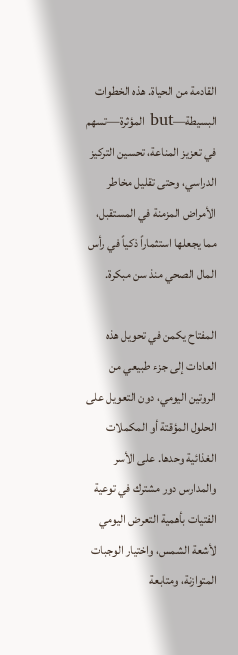القادمة من الحياة. هذه الخطوات البسيطة—but المؤثرة—تسهم في تعزيز المناعة، تحسين التركيز الدراسي، وحتى تقليل مخاطر الأمراض المزمنة في المستقبل، مما يجعلها استثماراً ذكياً في رأس المال الصحي منذ سن مبكرة.

المفتاح يكمن في تحويل هذه العادات إلى جزء طبيعي من الروتين اليومي، دون التعويل على الحلول المؤقتة أو المكملات الغذائية وحدها. على الأسر والمدارس دور مشترك في توعية الفتيات بأهمية التعرض اليومي لأشعة الشمس، واختيار الوجبات المتوازنة، ومتابعة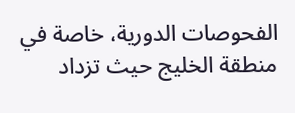الفحوصات الدورية، خاصة في منطقة الخليج حيث تزداد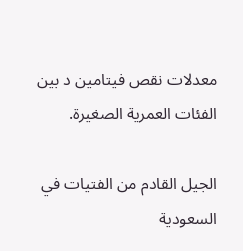معدلات نقص فيتامين د بين الفئات العمرية الصغيرة.

الجيل القادم من الفتيات في السعودية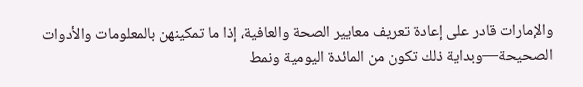والإمارات قادر على إعادة تعريف معايير الصحة والعافية، إذا ما تمكينهن بالمعلومات والأدوات الصحيحة—وبداية ذلك تكون من المائدة اليومية ونمط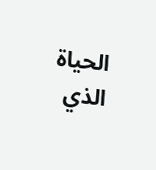الحياة الذي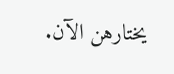يختارهن الآن.